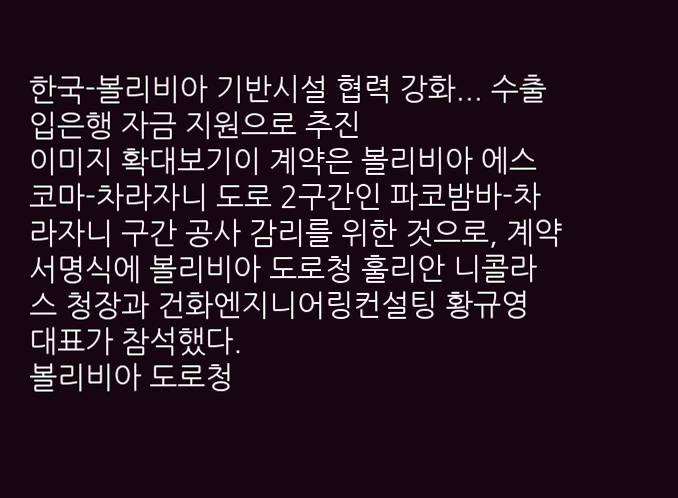한국-볼리비아 기반시설 협력 강화... 수출입은행 자금 지원으로 추진
이미지 확대보기이 계약은 볼리비아 에스코마-차라자니 도로 2구간인 파코밤바-차라자니 구간 공사 감리를 위한 것으로, 계약 서명식에 볼리비아 도로청 훌리안 니콜라스 청장과 건화엔지니어링컨설팅 황규영 대표가 참석했다.
볼리비아 도로청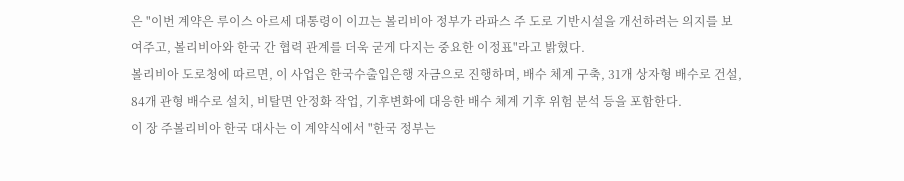은 "이번 계약은 루이스 아르세 대통령이 이끄는 볼리비아 정부가 라파스 주 도로 기반시설을 개선하려는 의지를 보여주고, 볼리비아와 한국 간 협력 관계를 더욱 굳게 다지는 중요한 이정표"라고 밝혔다.
볼리비아 도로청에 따르면, 이 사업은 한국수출입은행 자금으로 진행하며, 배수 체계 구축, 31개 상자형 배수로 건설, 84개 관형 배수로 설치, 비탈면 안정화 작업, 기후변화에 대응한 배수 체계 기후 위험 분석 등을 포함한다.
이 장 주볼리비아 한국 대사는 이 계약식에서 "한국 정부는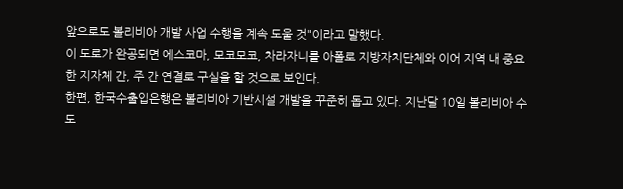앞으로도 볼리비아 개발 사업 수행을 계속 도울 것"이라고 말했다.
이 도로가 완공되면 에스코마, 모코모코, 차라자니를 아폴로 지방자치단체와 이어 지역 내 중요한 지자체 간, 주 간 연결로 구실을 할 것으로 보인다.
한편, 한국수출입은행은 볼리비아 기반시설 개발을 꾸준히 돕고 있다. 지난달 10일 볼리비아 수도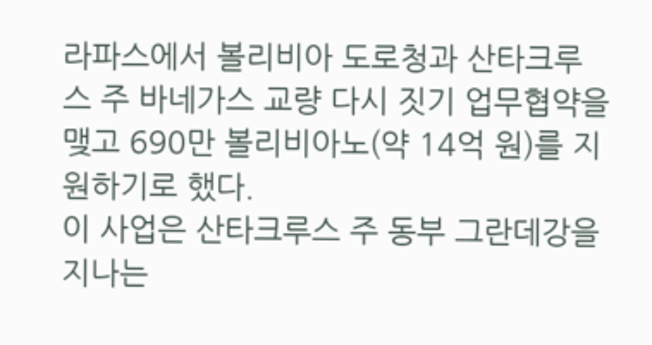라파스에서 볼리비아 도로청과 산타크루스 주 바네가스 교량 다시 짓기 업무협약을 맺고 690만 볼리비아노(약 14억 원)를 지원하기로 했다.
이 사업은 산타크루스 주 동부 그란데강을 지나는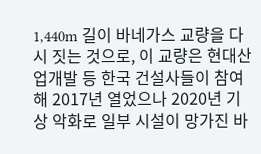1,440m 길이 바네가스 교량을 다시 짓는 것으로, 이 교량은 현대산업개발 등 한국 건설사들이 참여해 2017년 열었으나 2020년 기상 악화로 일부 시설이 망가진 바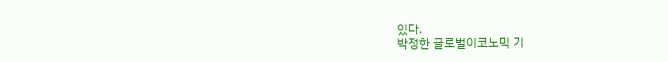있다.
박정한 글로벌이코노믹 기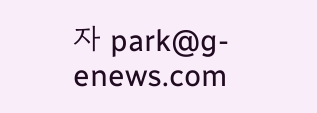자 park@g-enews.com